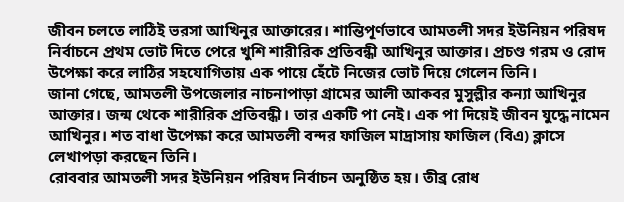জীবন চলতে লাঠিই ভরসা আখিনুর আক্তারের। শান্তিপূর্ণভাবে আমতলী সদর ইউনিয়ন পরিষদ নির্বাচনে প্রথম ভোট দিতে পেরে খুশি শারীরিক প্রতিবন্ধী আখিনুর আক্তার। প্রচণ্ড গরম ও রোদ উপেক্ষা করে লাঠির সহযোগিতায় এক পায়ে হেঁটে নিজের ভোট দিয়ে গেলেন তিনি।
জানা গেছে, আমতলী উপজেলার নাচনাপাড়া গ্রামের আলী আকবর মুসুল্লীর কন্যা আখিনুর আক্তার। জন্ম থেকে শারীরিক প্রতিবন্ধী। তার একটি পা নেই। এক পা দিয়েই জীবন যুদ্ধে নামেন আখিনুর। শত বাধা উপেক্ষা করে আমতলী বন্দর ফাজিল মাদ্রাসায় ফাজিল (বিএ) ক্লাসে লেখাপড়া করছেন তিনি।
রোববার আমতলী সদর ইউনিয়ন পরিষদ নির্বাচন অনুষ্ঠিত হয়। তীব্র রোধ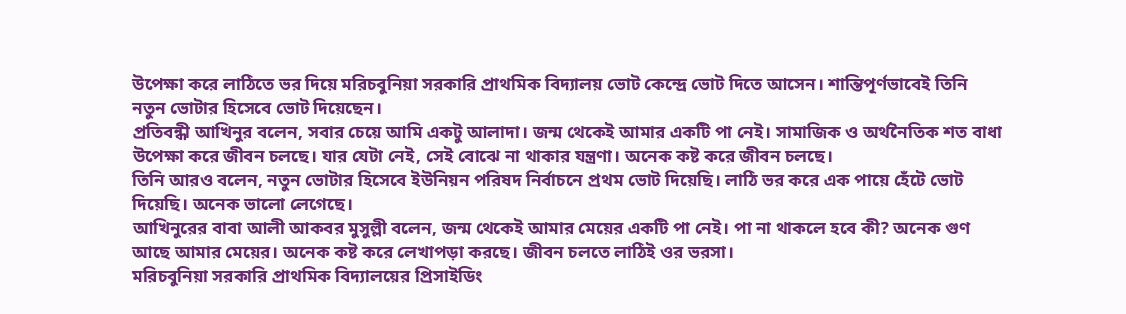উপেক্ষা করে লাঠিতে ভর দিয়ে মরিচবুনিয়া সরকারি প্রাথমিক বিদ্যালয় ভোট কেন্দ্রে ভোট দিতে আসেন। শান্তিপূর্ণভাবেই তিনি নতুন ভোটার হিসেবে ভোট দিয়েছেন।
প্রতিবন্ধী আখিনুর বলেন, সবার চেয়ে আমি একটু আলাদা। জন্ম থেকেই আমার একটি পা নেই। সামাজিক ও অর্থনৈতিক শত বাধা উপেক্ষা করে জীবন চলছে। যার যেটা নেই, সেই বোঝে না থাকার যন্ত্রণা। অনেক কষ্ট করে জীবন চলছে।
তিনি আরও বলেন, নতুন ভোটার হিসেবে ইউনিয়ন পরিষদ নির্বাচনে প্রথম ভোট দিয়েছি। লাঠি ভর করে এক পায়ে হেঁটে ভোট দিয়েছি। অনেক ভালো লেগেছে।
আখিনুরের বাবা আলী আকবর মুসুল্লী বলেন, জন্ম থেকেই আমার মেয়ের একটি পা নেই। পা না থাকলে হবে কী? অনেক গুণ আছে আমার মেয়ের। অনেক কষ্ট করে লেখাপড়া করছে। জীবন চলতে লাঠিই ওর ভরসা।
মরিচবুনিয়া সরকারি প্রাথমিক বিদ্যালয়ের প্রিসাইডিং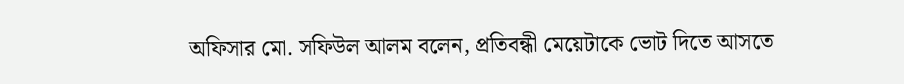অফিসার মো. সফিউল আলম বলেন, প্রতিবন্ধী মেয়েটাকে ভোট দিতে আসতে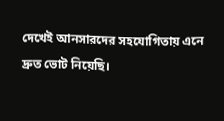দেখেই আনসারদের সহযোগিতায় এনে দ্রুত ভোট নিয়েছি।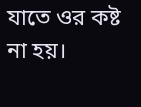যাতে ওর কষ্ট না হয়।